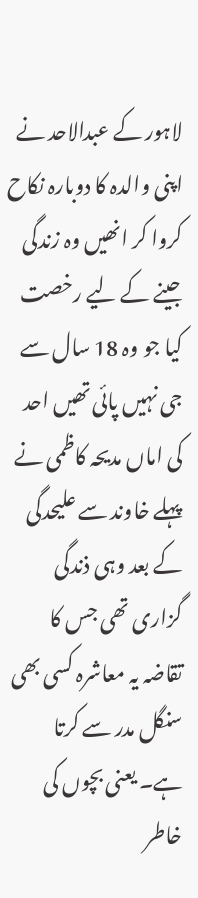لاہور کے عبدالاحد نے اپنی والدہ کا دوبارہ نکاح کروا کر انھیں وہ زندگی جینے کے لیے رخصت کیا جو وہ 18 سال سے جی نہیں پائی تھیں احد کی اماں مدیحہ کاظمی نے پہلے خاوند سے علیحدگی کے بعد وہی ذندگی گزاری تھی جس کا تقاضہ یہ معاشرہ کسی بھی سنگل مدر سے کرتا ہے۔ یعنی بچوں کی خاطر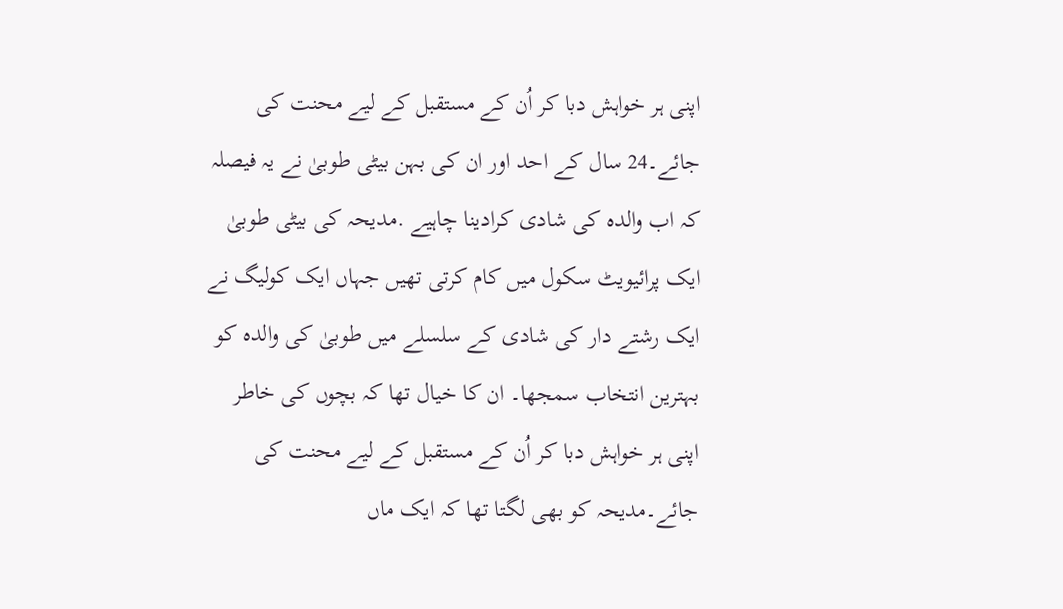اپنی ہر خواہش دبا کر اُن کے مستقبل کے لیے محنت کی جائے۔24 سال کے احد اور ان کی بہن بیٹی طوبیٰ نے یہ فیصلہ کہ اب والدہ کی شادی کرادینا چاہیے .مدیحہ کی بیٹی طوبیٰ ایک پرائیویٹ سکول میں کام کرتی تھیں جہاں ایک کولیگ نے ایک رشتے دار کی شادی کے سلسلے میں طوبیٰ کی والدہ کو بہترین انتخاب سمجھا۔ ان کا خیال تھا کہ بچوں کی خاطر اپنی ہر خواہش دبا کر اُن کے مستقبل کے لیے محنت کی جائے۔مدیحہ کو بھی لگتا تھا کہ ایک ماں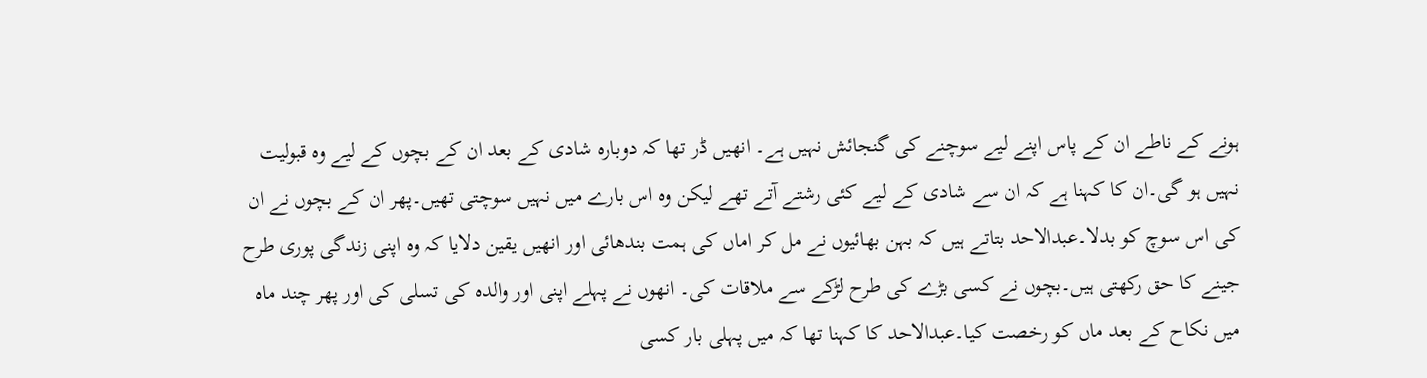ہونے کے ناطے ان کے پاس اپنے لیے سوچنے کی گنجائش نہیں ہے۔ انھیں ڈر تھا کہ دوبارہ شادی کے بعد ان کے بچوں کے لیے وہ قبولیت نہیں ہو گی۔ان کا کہنا ہے کہ ان سے شادی کے لیے کئی رشتے آتے تھے لیکن وہ اس بارے میں نہیں سوچتی تھیں۔پھر ان کے بچوں نے ان کی اس سوچ کو بدلا۔عبدالاحد بتاتے ہیں کہ بہن بھائیوں نے مل کر اماں کی ہمت بندھائی اور انھیں یقین دلایا کہ وہ اپنی زندگی پوری طرح جینے کا حق رکھتی ہیں۔بچوں نے کسی بڑے کی طرح لڑکے سے ملاقات کی۔ انھوں نے پہلے اپنی اور والدہ کی تسلی کی اور پھر چند ماہ میں نکاح کے بعد ماں کو رخصت کیا۔عبدالاحد کا کہنا تھا کہ میں پہلی بار کسی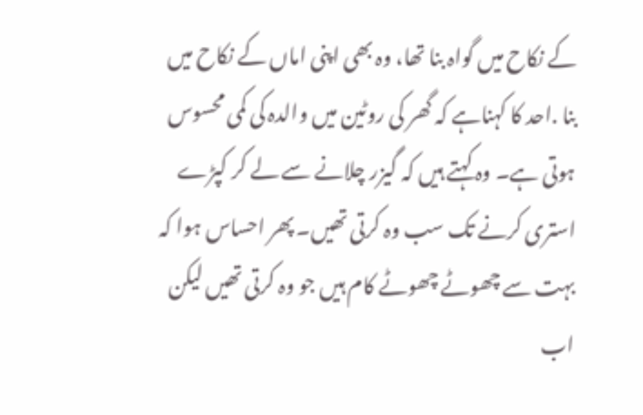کے نکاح میں گواہ بنا تھا، وہ بھی اپنی اماں کے نکاح میں بنا .احد کا کہناہے کہ گھر کی روٹین میں والدہ کی کمی محسوس ہوتی ہے۔ وہ کہتے ہیں کہ گیزر چلانے سے لے کر کپڑے استری کرنے تک سب وہ کرتی تھیں۔ پھر احساس ہوا کہ بہت سے چھوٹے چھوٹے کام ہیں جو وہ کرتی تھیں لیکن اب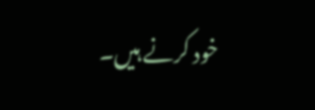خود کرنے ہیں۔